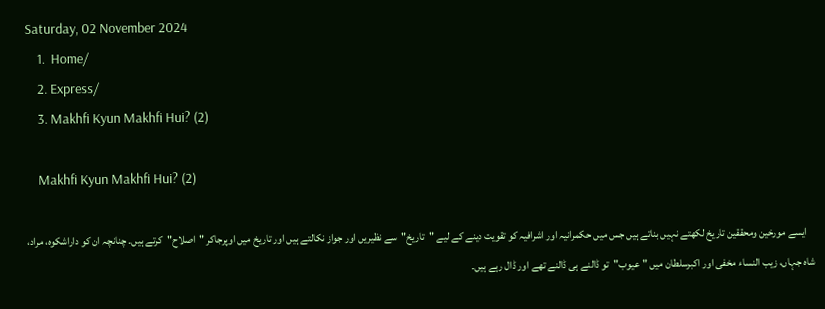Saturday, 02 November 2024
    1.  Home/
    2. Express/
    3. Makhfi Kyun Makhfi Hui? (2)

    Makhfi Kyun Makhfi Hui? (2)

    ایسے مورخین ومحققین تاریخ لکھتے نہیں بناتے ہیں جس میں حکمرانیہ اور اشرافیہ کو تقویت دینے کے لیے "تاریخ"سے نظیریں اور جواز نکالتے ہیں اور تاریخ میں اوپرجاکر "اصلاح"کرتے ہیں۔ چنانچہ ان کو داراشکوہ، مراد، شاہ جہاں، زیب النساء مخفی اور اکبرسلطان میں "عیوب"تو ڈالنے ہی ڈالنے تھے اور ڈال رہے ہیں۔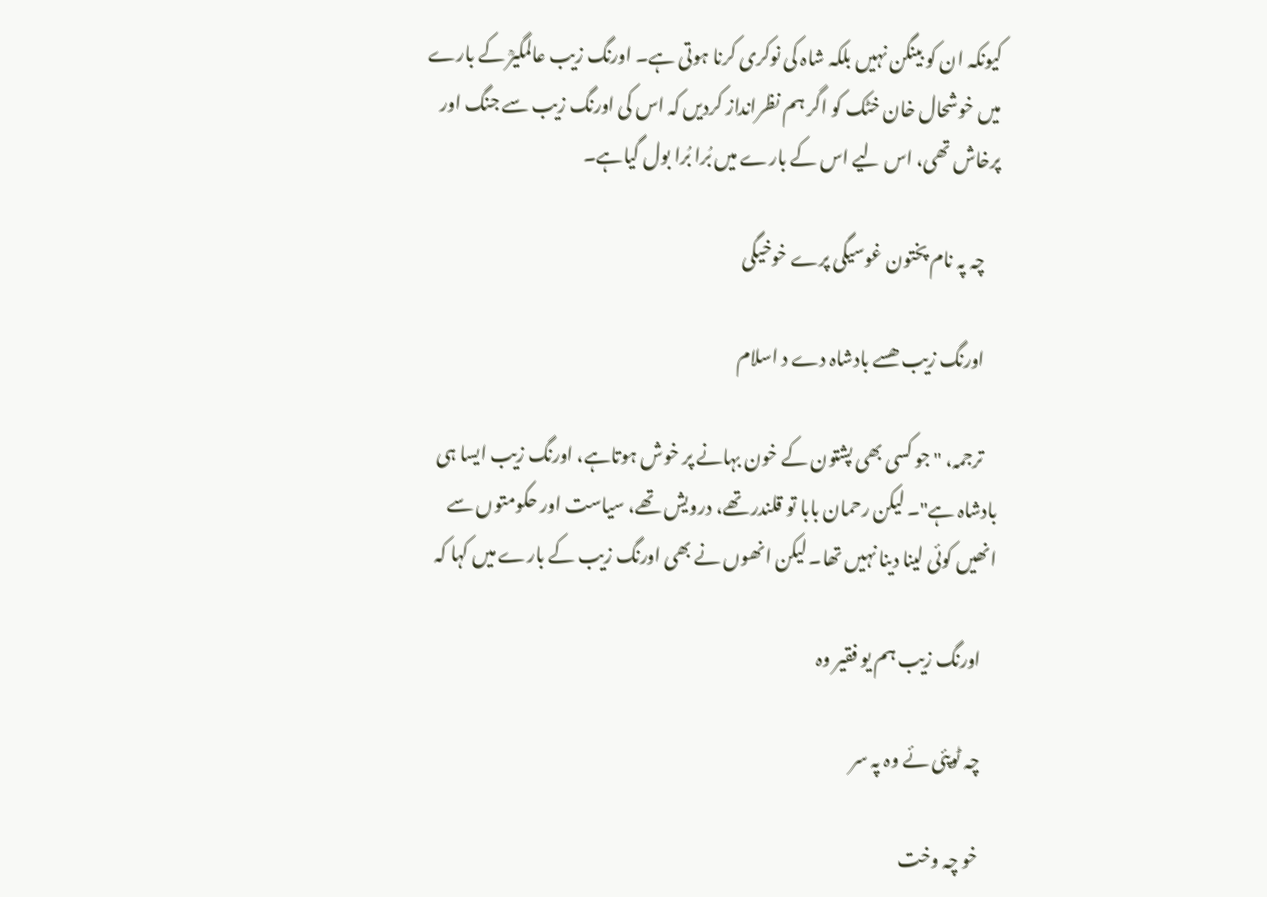کیونکہ ان کو بینگن نہیں بلکہ شاہ کی نوکری کرنا ہوتی ہے۔ اورنگ زیب عالمگیرؒ کے بارے میں خوشحال خان خٹک کو اگر ہم نظرانداز کردیں کہ اس کی اورنگ زیب سے جنگ اور پرخاش تھی، اس لیے اس کے بارے میں بُرا بُرا بول گیاہے۔

    چہ پہ نام پختون غوسیگی پرے خوخیگی

    اورنگ زیب ھسے بادشاہ دے د اسلام

    ترجمہ، "جو کسی بھی پشتون کے خون بہانے پر خوش ہوتاہے، اورنگ زیب ایسا ہی بادشاہ ہے"۔ لیکن رحمان بابا تو قلندر تھے، درویش تھے، سیاست اور حکومتوں سے انھیں کوئی لینا دینا نہیں تھا۔ لیکن انھوں نے بھی اورنگ زیب کے بارے میں کہا کہ

    اورنگ زیب ہم یو فقیر وہ

    چہ ٹوپئی ئے وہ پہ سر

    خو چہ وخت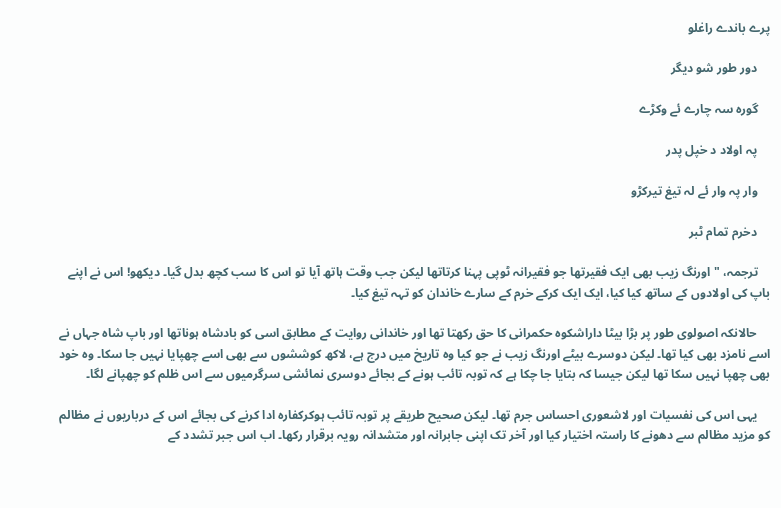پرے باندے راغلو

    دور طور شو دیگر

    گورہ سہ چارے ئے وکڑے

    پہ اولاد د خپل پدر

    وار پہ وار ئے لہ تیغ تیرکڑو

    دخرم تمام ٹبر

    ترجمہ، "اورنگ زیب بھی ایک فقیرتھا جو فقیرانہ ٹوپی پہنا کرتاتھا لیکن جب وقت ہاتھ آیا تو اس کا سب کچھ بدل گیا۔ دیکھو! اس نے اپنے باپ کی اولادوں کے ساتھ کیا کیا، ایک ایک کرکے خرم کے سارے خاندان کو تہہ تیغ کیا۔

    حالانکہ اصولوی طور پر بڑا بیٹا داراشکوہ حکمرانی کا حق رکھتا تھا اور خاندانی روایت کے مطابق اسی کو بادشاہ ہوناتھا اور باپ شاہ جہاں نے اسے نامزد بھی کیا تھا۔ لیکن دوسرے بیٹے اورنگ زیب نے جو کیا وہ تاریخ میں درج ہے، لاکھ کوششوں سے بھی اسے چھپایا نہیں جا سکا۔ وہ خود بھی چھپا نہیں سکا تھا لیکن جیسا کہ بتایا جا چکا ہے کہ توبہ تائب ہونے کے بجائے دوسری نمائشی سرگرمیوں سے اس ظلم کو چھپانے لگا۔

    یہی اس کی نفسیات اور لاشعوری احساس جرم تھا۔ لیکن صحیح طریقے پر توبہ تائب ہوکرکفارہ ادا کرنے کی بجائے اس کے درباریوں نے مظالم کو مزید مظالم سے دھونے کا راستہ اختیار کیا اور آخر تک اپنی جابرانہ اور متشدانہ رویہ برقرار رکھا۔ اب اس جبر تشدد کے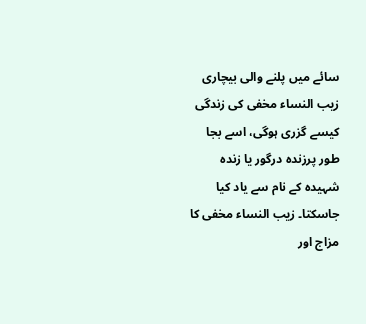سائے میں پلنے والی بیچاری زیب النساء مخفی کی زندگی کیسے گزری ہوگی، اسے بجا طور پرزندہ درگور یا زندہ شہیدہ کے نام سے یاد کیا جاسکتا۔ زیب النساء مخفی کا مزاج اور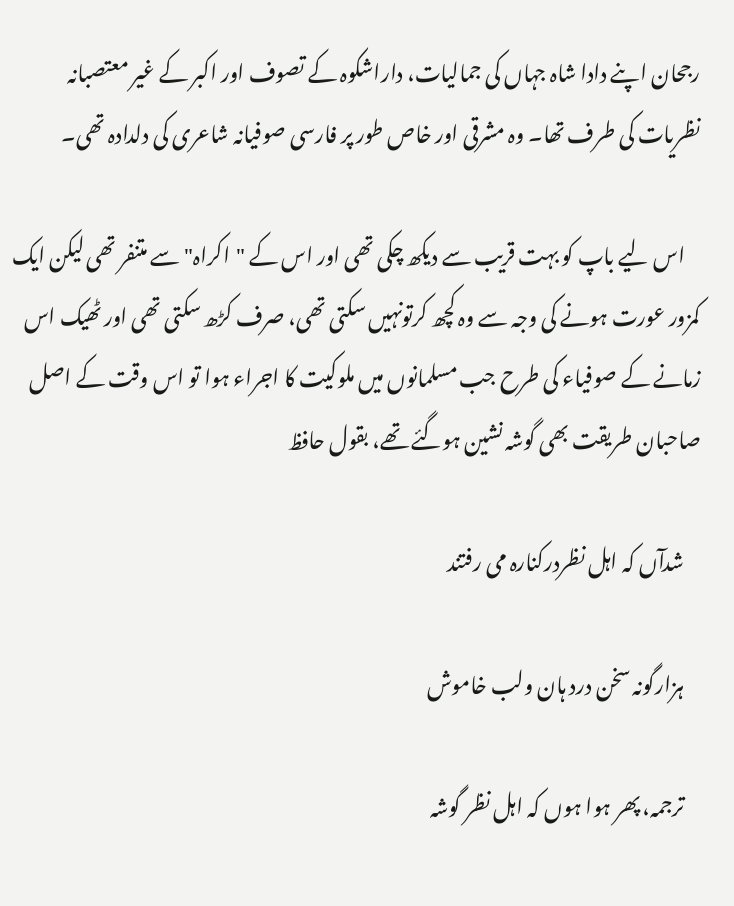رجحان اپنے دادا شاہ جہاں کی جمالیات، داراشکوہ کے تصوف اور اکبر کے غیر معتصبانہ نظریات کی طرف تھا۔ وہ مشرقی اور خاص طور پر فارسی صوفیانہ شاعری کی دلدادہ تھی۔

    اس لیے باپ کو بہت قریب سے دیکھ چکی تھی اور اس کے "اکراہ"سے متنفر تھی لیکن ایک کمزور عورت ہونے کی وجہ سے وہ کچھ کرتونہیں سکتی تھی، صرف کڑھ سکتی تھی اور ٹھیک اس زمانے کے صوفیاء کی طرح جب مسلمانوں میں ملوکیت کا اجراء ہوا تو اس وقت کے اصل صاحبان طریقت بھی گوشہ نشین ہوگئے تھے، بقول حافظ

    شدآں کہ اہل نظردرکنارہ می رفتند

    ہزارگونہ سخن درد ہان ولب خاموش

    ترجمہ، پھر ہوا ہوں کہ اہل نظر گوشہ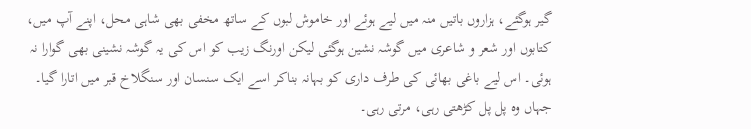گیر ہوگئے، ہزاروں باتیں منہ میں لیے ہوئے اور خاموش لبوں کے ساتھ مخفی بھی شاہی محل، اپنے آپ میں، کتابوں اور شعر و شاعری میں گوشہ نشین ہوگئی لیکن اورنگ زیب کو اس کی یہ گوشہ نشینی بھی گوارا نہ ہوئی۔ اس لیے باغی بھائی کی طرف داری کو بہانہ بناکر اسے ایک سنسان اور سنگلاخ قبر میں اتارا گیا۔ جہاں وہ پل پل کڑھتی رہی، مرتی رہی۔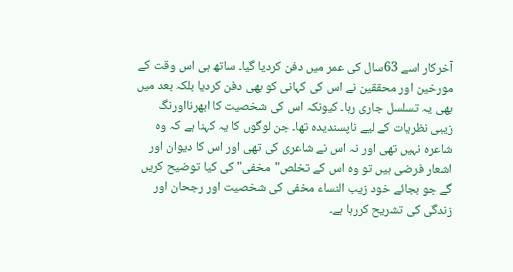آخرکار اسے 63سال کی عمر میں دفن کردیا گیا۔ ساتھ ہی اس وقت کے مورخین اور محققین نے اس کی کہانی کو بھی دفن کردیا بلکہ بعد میں بھی یہ تسلسل جاری رہا۔ کیونکہ اس کی شخصیت کا ابھرنااورنگ زیبی نظریات کے لیے ناپسندیدہ تھا۔ جن لوگوں کا یہ کہنا ہے کہ وہ شاعرہ نہیں تھی اور نہ اس نے شاعری کی تھی اور اس کا دیوان اور اشعار فرضی ہیں تو وہ اس کے تخلص"مخفی"کی کیا توضیح کریں گے جو بجائے خود زیب النساء مخفی کی شخصیت اور رجحان اور زندگی کی تشریح کررہا ہے۔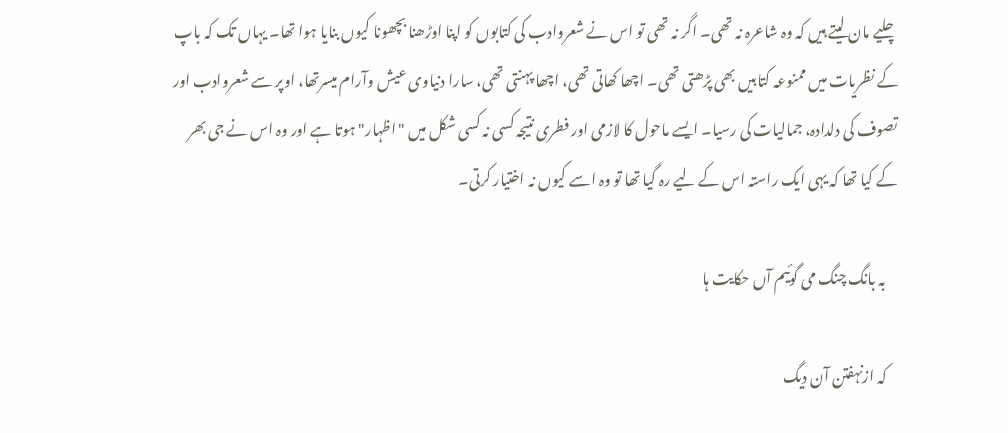چلیے مان لیتے ہیں کہ وہ شاعرہ نہ تھی۔ اگر نہ تھی تو اس نے شعروادب کی کتابوں کو اپنا اوڑھنا بچھونا کیوں بنایا ہوا تھا۔ یہاں تک کہ باپ کے نظریات میں ممنوعہ کتابیں بھی پڑھتی تھی۔ اچھا کھاتی تھی، اچھا پہنتی تھی، سارا دنیاوی عیش وآرام میسرتھا، اوپر سے شعروادب اور تصوف کی دلدادہ، جمالیات کی رسیا۔ ایسے ماحول کا لازمی اور فطری نتیجہ کسی نہ کسی شکل میں "اظہار"ہوتا ہے اور وہ اس نے جی بھر کے کیا تھا کہ یہی ایک راستہ اس کے لیے رہ گیا تھا تو وہ اسے کیوں نہ اختیار کرتی۔

    بہ بانگ چنگ می گوئیم آں حکایت ہا

    کہ ازنہفتن آن دیگ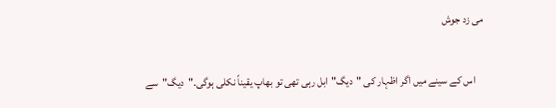می زد جوش

    اس کے سینے میں اگر اظہار کی "دیگ"ابل رہی تھی تو بھاپ یقیناً نکلی ہوگی۔"دیگ"سے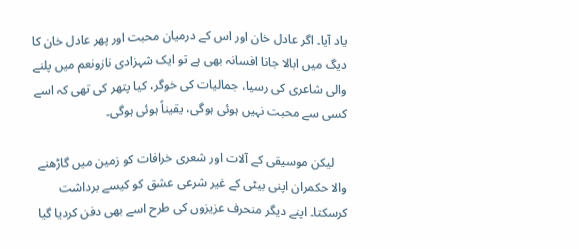یاد آیا۔ اگر عادل خان اور اس کے درمیان محبت اور پھر عادل خان کا دیگ میں ابالا جانا افسانہ بھی ہے تو ایک شہزادی نازونعم میں پلنے والی شاعری کی رسیا، جمالیات کی خوگر، کیا پتھر کی تھی کہ اسے کسی سے محبت نہیں ہوئی ہوگی، یقیناً ہوئی ہوگی۔

    لیکن موسیقی کے آلات اور شعری خرافات کو زمین میں گاڑھنے والا حکمران اپنی بیٹی کے غیر شرعی عشق کو کیسے برداشت کرسکتا۔ اپنے دیگر منحرف عزیزوں کی طرح اسے بھی دفن کردیا گیا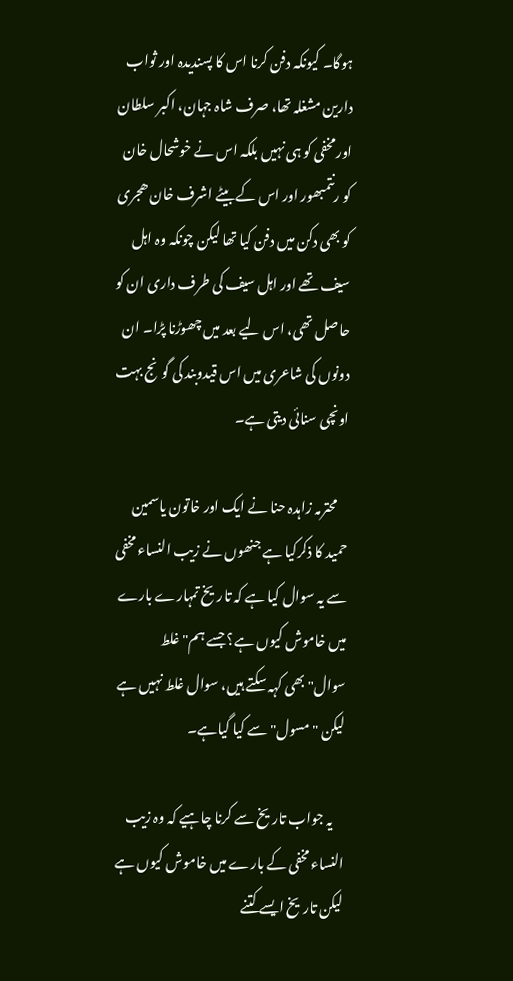ہوگا۔ کیونکہ دفن کرنا اس کا پسندیدہ اور ثواب دارین مشغلہ تھا، صرف شاہ جہان، اکبر سلطان اور مخفی کو ہی نہیں بلکہ اس نے خوشحال خان کو رنتمبھور اور اس کے بیٹے اشرف خان ھجری کو بھی دکن میں دفن کیا تھا لیکن چونکہ وہ اہل سیف تھے اور اہل سیف کی طرف داری ان کو حاصل تھی، اس لیے بعد میں چھوڑنا پڑا۔ ان دونوں کی شاعری میں اس قیدوبند کی گونج بہت اونچی سنائی دیتی ہے۔

    محترمہ زاہدہ حنا نے ایک اور خاتون یاسمین حمید کا ذکرکیا ہے جنھوں نے زیب النساء مخفی سے یہ سوال کیا ہے کہ تاریخ تمہارے بارے میں خاموش کیوں ہے؟ جسے ہم"غلط سوال"بھی کہہ سکتے ہیں، سوال غلط نہیں ہے لیکن "مسول" سے کیا گیاہے۔

    یہ جواب تاریخ سے کرنا چاہیے کہ وہ زیب النساء مخفی کے بارے میں خاموش کیوں ہے لیکن تاریخ ایسے کتنے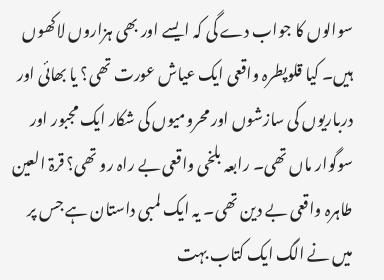سوالوں کا جواب دے گی کہ ایسے اور بھی ہزاروں لاکھوں ہیں۔ کیا قلوپطرہ واقعی ایک عیاش عورت تھی؟ یا بھائی اور درباریوں کی سازشوں اور محرومیوں کی شکار ایک مجبور اور سوگوار ماں تھی۔ رابعہ بلخی واقعی بے راہ رو تھی؟ قرۃ العین طاہرہ واقعی بے دین تھی۔ یہ ایک لمبی داستان ہے جس پر میں نے الگ ایک کتاب بہت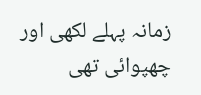زمانہ پہلے لکھی اور چھپوائی تھی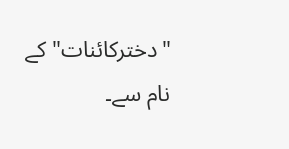"دخترکائنات" کے نام سے۔